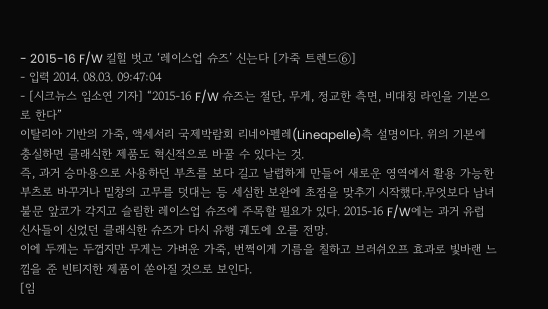- 2015-16 F/W 킬힐 벗고 ‘레이스업 슈즈’ 신는다 [가죽 트렌드⑥]
- 입력 2014. 08.03. 09:47:04
- [시크뉴스 임소연 기자] “2015-16 F/W 슈즈는 절단, 무게, 정교한 측면, 비대칭 라인을 기본으로 한다”
이탈리아 기반의 가죽, 액세서리 국제박람회 리네아펠레(Lineapelle)측 설명이다. 위의 기본에 충실하면 클래식한 제품도 혁신적으로 바꿀 수 있다는 것.
즉, 과거 승마용으로 사용하던 부츠를 보다 길고 날렵하게 만들어 새로운 영역에서 활용 가능한 부츠로 바꾸거나 밑창의 고무를 덧대는 등 세심한 보완에 초점을 맞추기 시작했다.무엇보다 남녀불문 앞코가 각지고 슬림한 레이스업 슈즈에 주목할 필요가 있다. 2015-16 F/W에는 과거 유럽 신사들이 신었던 클래식한 슈즈가 다시 유행 궤도에 오를 전망.
이에 두께는 두껍지만 무게는 가벼운 가죽, 번쩍이게 기름을 칠하고 브러쉬오프 효과로 빛바랜 느낌을 준 빈티지한 제품이 쏟아질 것으로 보인다.
[임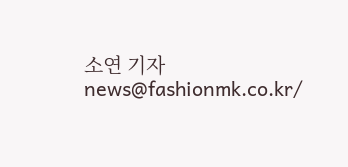소연 기자 news@fashionmk.co.kr/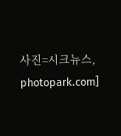사진=시크뉴스, photopark.com]